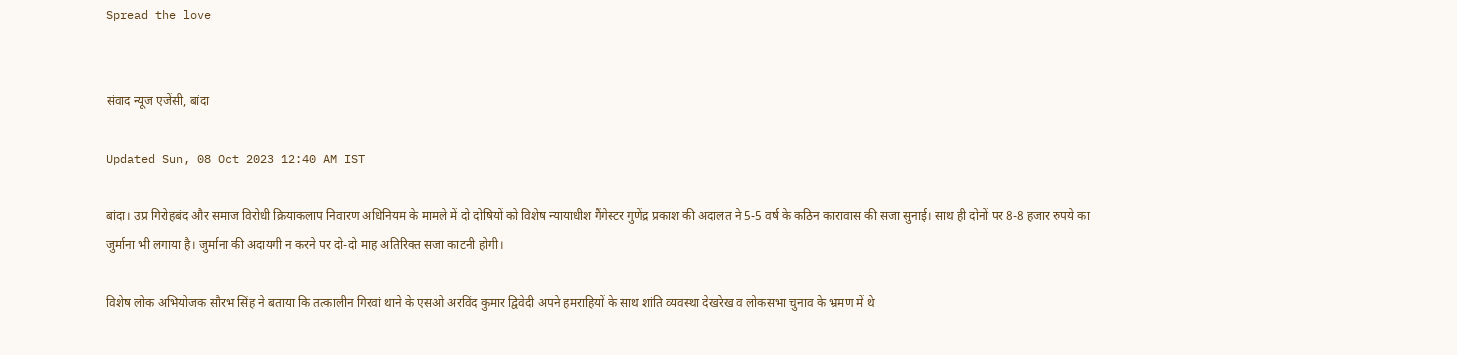Spread the love


संवाद न्यूज एजेंसी, बांदा

Updated Sun, 08 Oct 2023 12:40 AM IST

बांदा। उप्र गिरोहबंद और समाज विरोधी क्रियाकलाप निवारण अधिनियम के मामले में दो दोषियों को विशेष न्यायाधीश गैंगेस्टर गुणेंद्र प्रकाश की अदालत ने 5-5 वर्ष के कठिन कारावास की सजा सुनाई। साथ ही दोनों पर 8-8 हजार रुपये का जुर्माना भी लगाया है। जुर्माना की अदायगी न करने पर दो-दो माह अतिरिक्त सजा काटनी होगी।

विशेष लोक अभियोजक सौरभ सिंह ने बताया कि तत्कालीन गिरवां थाने के एसओ अरविंद कुमार द्विवेदी अपने हमराहियों के साथ शांति व्यवस्था देखरेख व लोकसभा चुनाव के भ्रमण में थे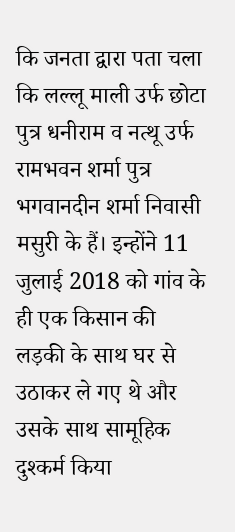कि जनता द्वारा पता चला कि लल्लू माली उर्फ छोटा पुत्र धनीराम व नत्थू उर्फ रामभवन शर्मा पुत्र भगवानदीन शर्मा निवासी मसुरी के हैं। इन्होंने 11 जुलाई 2018 को गांव के ही एक किसान की लड़की के साथ घर से उठाकर ले गए थे और उसके साथ सामूहिक दुश्कर्म किया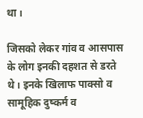था।

जिसको लेकर गांव व आसपास के लोग इनकी दहशत से डरते थे। इनके खिलाफ पाक्सो व सामूहिक दुष्कर्म व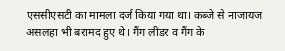एससीएसटी का मामला दर्ज किया गया था। कब्जे से नाजायज असलहा भी बरामद हुए थे। गैंग लीडर व गैंग के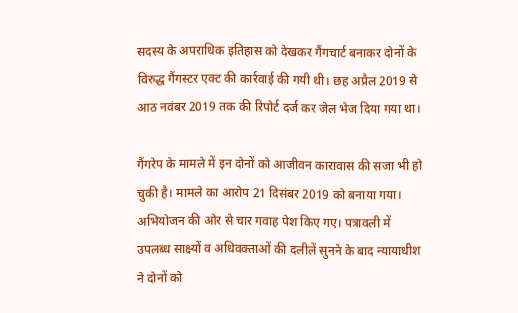सदस्य के अपराधिक इतिहास को देखकर गैंगचार्ट बनाकर दोनों के विरुद्ध गैंगस्टर एक्ट की कार्रवाई की गयी थी। छह अप्रैल 2019 से आठ नवंबर 2019 तक की रिपोर्ट दर्ज कर जेल भेज दिया गया था।

गैंगरेप के मामले में इन दोनों को आजीवन कारावास की सजा भी हो चुकी है। मामले का आरोप 21 दिसंबर 2019 को बनाया गया। अभियोजन की ओर से चार गवाह पेश किए गए। पत्रावली में उपलब्ध साक्ष्यों व अधिवक्ताओं की दलीलें सुनने के बाद न्यायाधीश ने दोनों को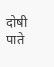दोषी पाते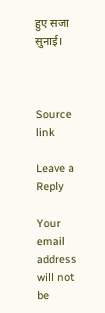हुए सजा सुनाई।



Source link

Leave a Reply

Your email address will not be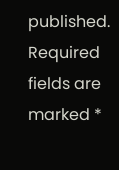published. Required fields are marked *